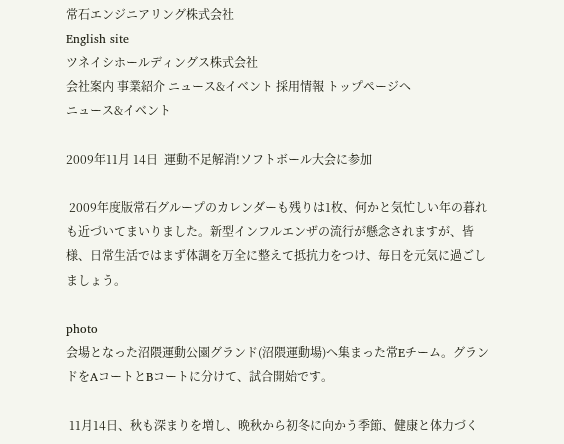常石エンジニアリング株式会社
English site
ツネイシホールディングス株式会社
会社案内 事業紹介 ニュース&イベント 採用情報 トップページへ
ニュース&イベント

2009年11月 14日  運動不足解消!ソフトボール大会に参加

 2009年度版常石グループのカレンダーも残りは1枚、何かと気忙しい年の暮れも近づいてまいりました。新型インフルエンザの流行が懸念されますが、皆様、日常生活ではまず体調を万全に整えて抵抗力をつけ、毎日を元気に過ごしましょう。

photo
会場となった沼隈運動公園グランド(沼隈運動場)へ集まった常Eチーム。グランドをAコートとBコートに分けて、試合開始です。

 11月14日、秋も深まりを増し、晩秋から初冬に向かう季節、健康と体力づく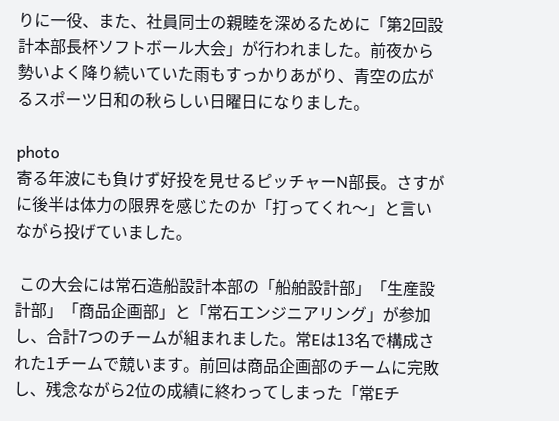りに一役、また、社員同士の親睦を深めるために「第2回設計本部長杯ソフトボール大会」が行われました。前夜から勢いよく降り続いていた雨もすっかりあがり、青空の広がるスポーツ日和の秋らしい日曜日になりました。

photo
寄る年波にも負けず好投を見せるピッチャーN部長。さすがに後半は体力の限界を感じたのか「打ってくれ〜」と言いながら投げていました。

 この大会には常石造船設計本部の「船舶設計部」「生産設計部」「商品企画部」と「常石エンジニアリング」が参加し、合計7つのチームが組まれました。常Eは13名で構成された1チームで競います。前回は商品企画部のチームに完敗し、残念ながら2位の成績に終わってしまった「常Eチ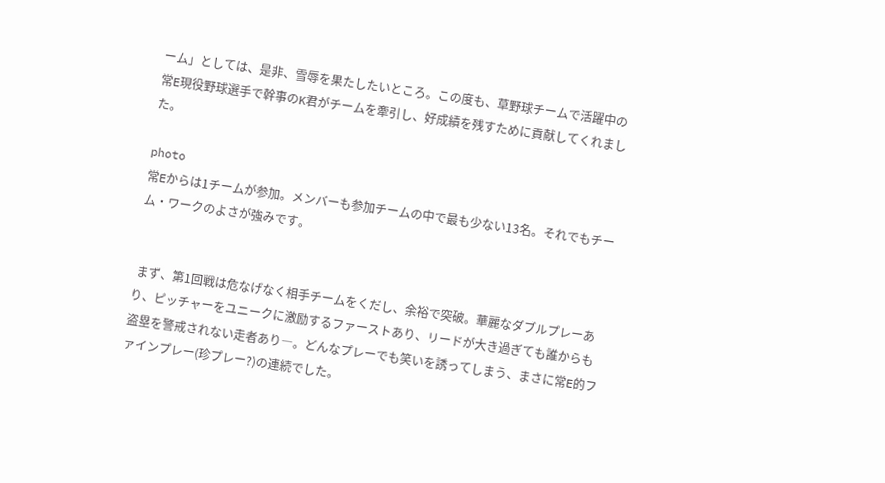ーム」としては、是非、雪辱を果たしたいところ。この度も、草野球チームで活躍中の常E現役野球選手で幹事のK君がチームを牽引し、好成績を残すために貢献してくれました。

photo
常Eからは1チームが参加。メンバーも参加チームの中で最も少ない13名。それでもチーム・ワークのよさが強みです。


 まず、第1回戦は危なげなく相手チームをくだし、余裕で突破。華麗なダブルプレーあり、ピッチャーをユニークに激励するファーストあり、リードが大き過ぎても誰からも盗塁を警戒されない走者あり―。どんなプレーでも笑いを誘ってしまう、まさに常E的ファインプレー(珍プレー?)の連続でした。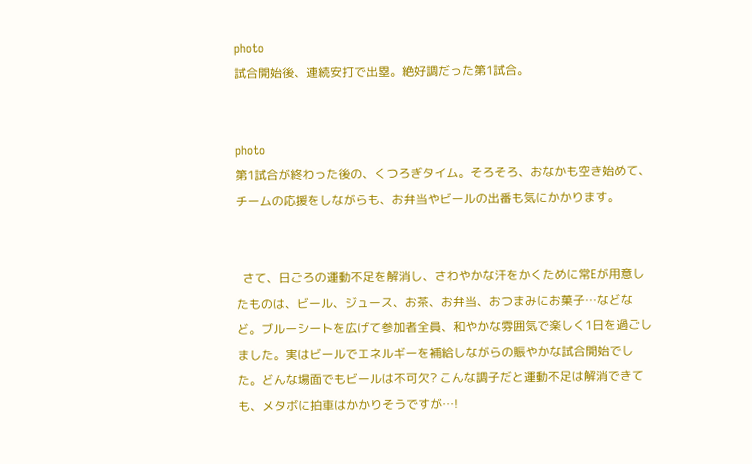photo
試合開始後、連続安打で出塁。絶好調だった第1試合。


photo
第1試合が終わった後の、くつろぎタイム。そろそろ、おなかも空き始めて、チームの応援をしながらも、お弁当やビールの出番も気にかかります。


  さて、日ごろの運動不足を解消し、さわやかな汗をかくために常Eが用意したものは、ビール、ジュース、お茶、お弁当、おつまみにお菓子…などなど。ブルーシートを広げて参加者全員、和やかな雰囲気で楽しく1日を過ごしました。実はビールでエネルギーを補給しながらの賑やかな試合開始でした。どんな場面でもビールは不可欠? こんな調子だと運動不足は解消できても、メタボに拍車はかかりそうですが…!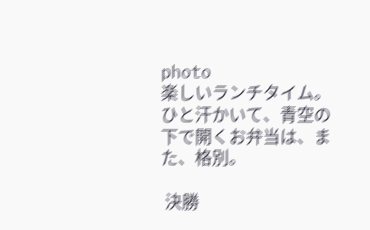photo
楽しいランチタイム。ひと汗かいて、青空の下で開くお弁当は、また、格別。

 決勝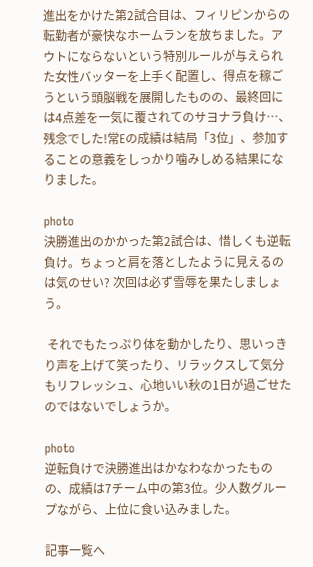進出をかけた第2試合目は、フィリピンからの転勤者が豪快なホームランを放ちました。アウトにならないという特別ルールが与えられた女性バッターを上手く配置し、得点を稼ごうという頭脳戦を展開したものの、最終回には4点差を一気に覆されてのサヨナラ負け…、残念でした!常Eの成績は結局「3位」、参加することの意義をしっかり噛みしめる結果になりました。

photo
決勝進出のかかった第2試合は、惜しくも逆転負け。ちょっと肩を落としたように見えるのは気のせい? 次回は必ず雪辱を果たしましょう。

 それでもたっぷり体を動かしたり、思いっきり声を上げて笑ったり、リラックスして気分もリフレッシュ、心地いい秋の1日が過ごせたのではないでしょうか。

photo
逆転負けで決勝進出はかなわなかったものの、成績は7チーム中の第3位。少人数グループながら、上位に食い込みました。

記事一覧へ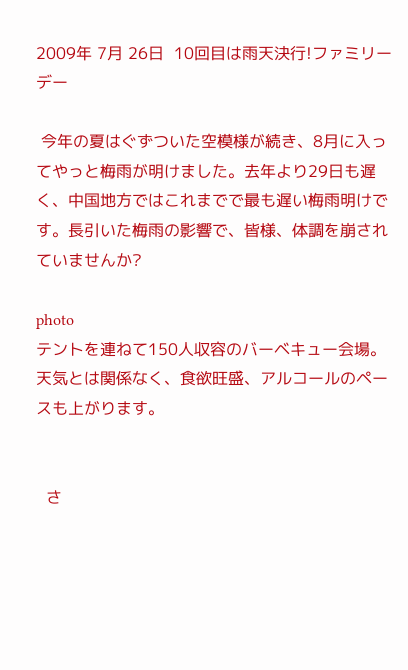2009年 7月 26日  10回目は雨天決行!ファミリーデー

 今年の夏はぐずついた空模様が続き、8月に入ってやっと梅雨が明けました。去年より29日も遅く、中国地方ではこれまでで最も遅い梅雨明けです。長引いた梅雨の影響で、皆様、体調を崩されていませんか?

photo
テントを連ねて150人収容のバーベキュー会場。天気とは関係なく、食欲旺盛、アルコールのペースも上がります。


  さ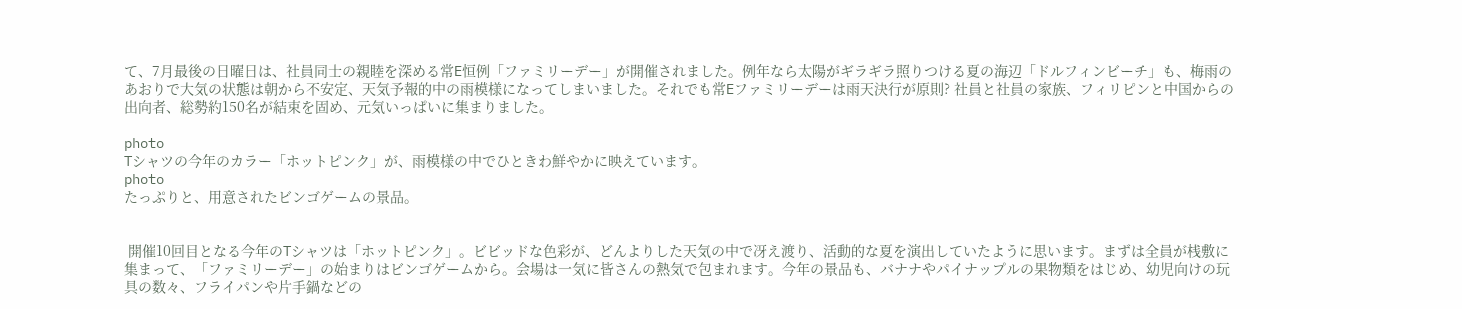て、7月最後の日曜日は、社員同士の親睦を深める常E恒例「ファミリーデー」が開催されました。例年なら太陽がギラギラ照りつける夏の海辺「ドルフィンビーチ」も、梅雨のあおりで大気の状態は朝から不安定、天気予報的中の雨模様になってしまいました。それでも常Eファミリーデーは雨天決行が原則? 社員と社員の家族、フィリピンと中国からの出向者、総勢約150名が結束を固め、元気いっぱいに集まりました。

photo
Tシャツの今年のカラー「ホットピンク」が、雨模様の中でひときわ鮮やかに映えています。
photo
たっぷりと、用意されたビンゴゲームの景品。


 開催10回目となる今年のTシャツは「ホットピンク」。ビビッドな色彩が、どんよりした天気の中で冴え渡り、活動的な夏を演出していたように思います。まずは全員が桟敷に集まって、「ファミリーデー」の始まりはビンゴゲームから。会場は一気に皆さんの熱気で包まれます。今年の景品も、バナナやパイナップルの果物類をはじめ、幼児向けの玩具の数々、フライパンや片手鍋などの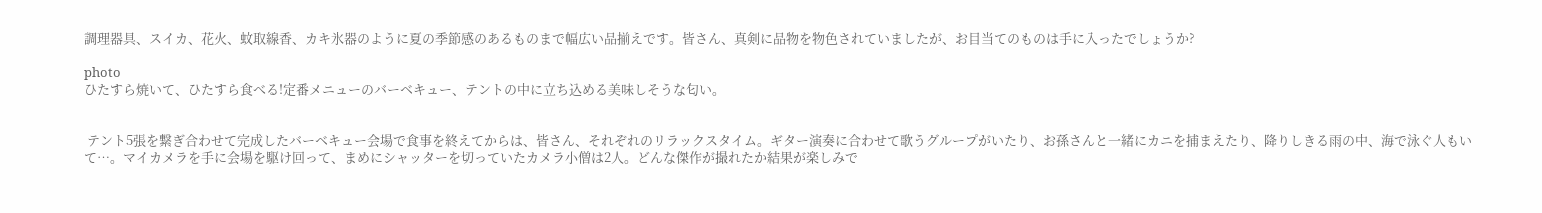調理器具、スイカ、花火、蚊取線香、カキ氷器のように夏の季節感のあるものまで幅広い品揃えです。皆さん、真剣に品物を物色されていましたが、お目当てのものは手に入ったでしょうか?

photo
ひたすら焼いて、ひたすら食べる!定番メニューのバーベキュー、テントの中に立ち込める美味しそうな匂い。


 テント5張を繋ぎ合わせて完成したバーベキュー会場で食事を終えてからは、皆さん、それぞれのリラックスタイム。ギター演奏に合わせて歌うグループがいたり、お孫さんと一緒にカニを捕まえたり、降りしきる雨の中、海で泳ぐ人もいて…。マイカメラを手に会場を駆け回って、まめにシャッターを切っていたカメラ小僧は2人。どんな傑作が撮れたか結果が楽しみで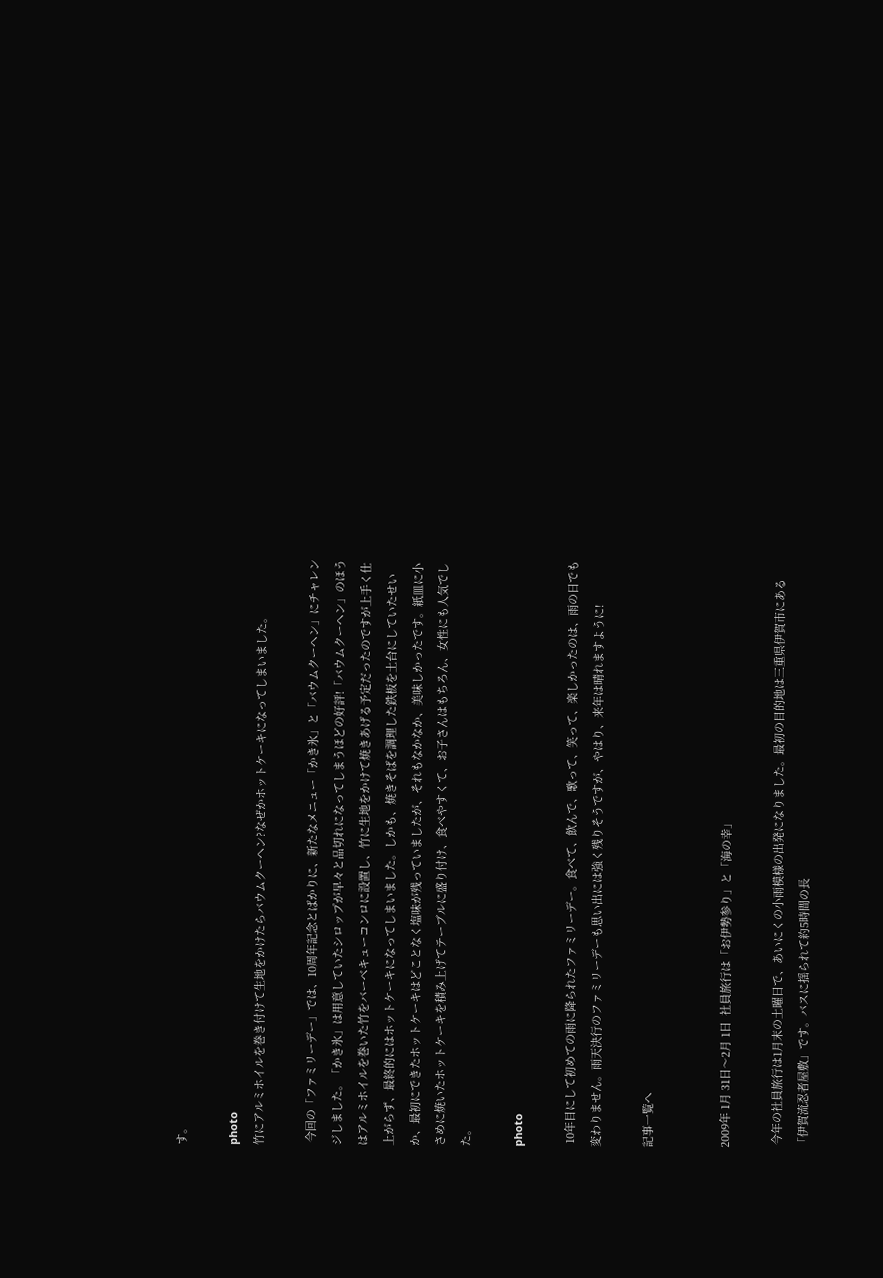す。

photo
竹にアルミホイルを巻き付けて生地をかけたらバウムクーヘン?なぜかホットケーキになってしまいました。

 今回の「ファミリーデー」では、10周年記念とばかりに、新たなメニュー「かき氷」と「バウムクーヘン」にチャレンジしました。「かき氷」は用意していたシロップが早々と品切れになってしまうほどの好評!「バウムクーヘン」のほうはアルミホイルを巻いた竹をバーベキューコンロに設置し、竹に生地をかけて焼きあげる予定だったのですが上手く仕上がらず、最終的にはホットケーキになってしまいました。しかも、焼きそばを調理した鉄板を土台にしていたせいか、最初にできたホットケーキはどことなく塩味が残っていましたが、それもなかなか、美味しかったです。紙皿に小さめに焼いたホットケーキを積み上げてテーブルに盛り付け、食べやすくて、お子さんはもちろん、女性にも人気でした。

photo

 10年目にして初めての雨に降られたファミリーデー。食べて、飲んで、歌って、笑って、楽しかったのは、雨の日でも変わりません。雨天決行のファミリーデーも思い出には強く残りそうですが、やはり、来年は晴れますように!

記事一覧へ


2009年 1月 31日〜2月 1日  社員旅行は「お伊勢参り」と「海の幸」

 今年の社員旅行は1月末の土曜日で、あいにくの小雨模様の出発になりました。最初の目的地は三重県伊賀市にある「伊賀流忍者屋敷」です。バスに揺られて約5時間の長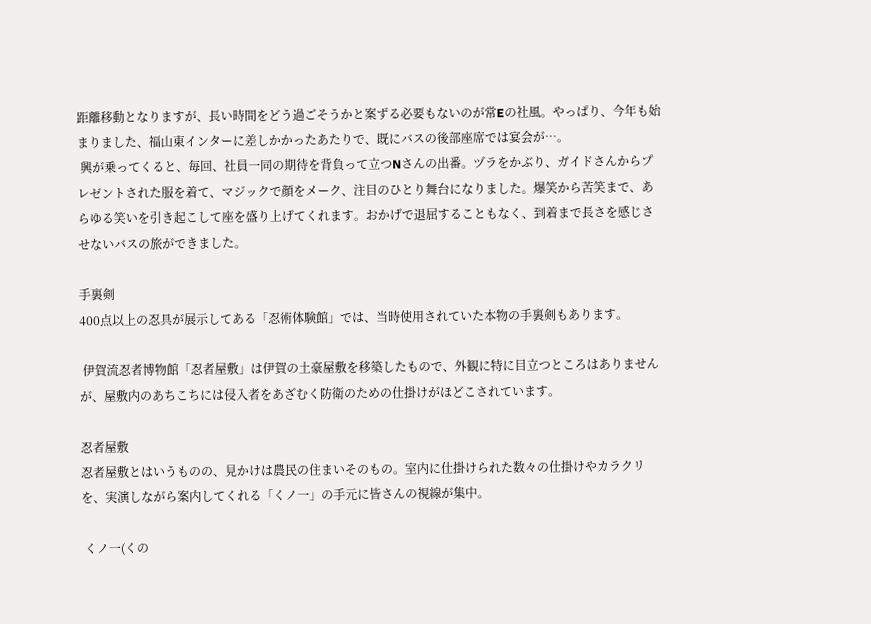距離移動となりますが、長い時間をどう過ごそうかと案ずる必要もないのが常Eの社風。やっぱり、今年も始まりました、福山東インターに差しかかったあたりで、既にバスの後部座席では宴会が…。
 興が乗ってくると、毎回、社員一同の期待を背負って立つNさんの出番。ヅラをかぶり、ガイドさんからプレゼントされた服を着て、マジックで顔をメーク、注目のひとり舞台になりました。爆笑から苦笑まで、あらゆる笑いを引き起こして座を盛り上げてくれます。おかげで退屈することもなく、到着まで長さを感じさせないバスの旅ができました。

手裏剣
400点以上の忍具が展示してある「忍術体験館」では、当時使用されていた本物の手裏剣もあります。

 伊賀流忍者博物館「忍者屋敷」は伊賀の土豪屋敷を移築したもので、外観に特に目立つところはありませんが、屋敷内のあちこちには侵入者をあざむく防衛のための仕掛けがほどこされています。

忍者屋敷
忍者屋敷とはいうものの、見かけは農民の住まいそのもの。室内に仕掛けられた数々の仕掛けやカラクリを、実演しながら案内してくれる「くノ一」の手元に皆さんの視線が集中。

 くノ一(くの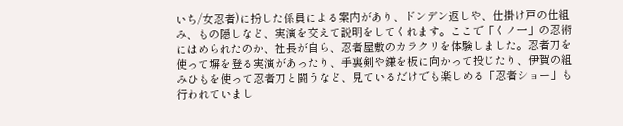いち/女忍者)に扮した係員による案内があり、ドンデン返しや、仕掛け戸の仕組み、もの隠しなど、実演を交えて説明をしてくれます。ここで「くノ一」の忍術にはめられたのか、社長が自ら、忍者屋敷のカラクリを体験しました。忍者刀を使って塀を登る実演があったり、手裏剣や鎌を板に向かって投じたり、伊賀の組みひもを使って忍者刀と闘うなど、見ているだけでも楽しめる「忍者ショー」も行われていまし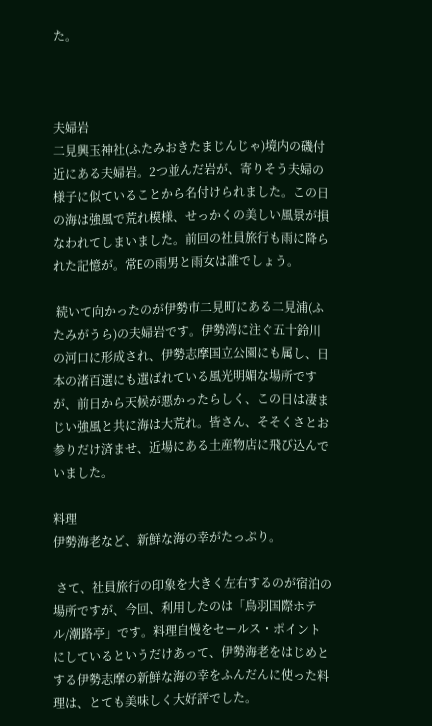た。



夫婦岩
二見興玉神社(ふたみおきたまじんじゃ)境内の磯付近にある夫婦岩。2つ並んだ岩が、寄りそう夫婦の様子に似ていることから名付けられました。この日の海は強風で荒れ模様、せっかくの美しい風景が損なわれてしまいました。前回の社員旅行も雨に降られた記憶が。常Eの雨男と雨女は誰でしょう。

 続いて向かったのが伊勢市二見町にある二見浦(ふたみがうら)の夫婦岩です。伊勢湾に注ぐ五十鈴川の河口に形成され、伊勢志摩国立公園にも属し、日本の渚百選にも選ばれている風光明媚な場所ですが、前日から天候が悪かったらしく、この日は凄まじい強風と共に海は大荒れ。皆さん、そそくさとお参りだけ済ませ、近場にある土産物店に飛び込んでいました。

料理
伊勢海老など、新鮮な海の幸がたっぷり。

 さて、社員旅行の印象を大きく左右するのが宿泊の場所ですが、今回、利用したのは「鳥羽国際ホテル/潮路亭」です。料理自慢をセールス・ポイントにしているというだけあって、伊勢海老をはじめとする伊勢志摩の新鮮な海の幸をふんだんに使った料理は、とても美味しく大好評でした。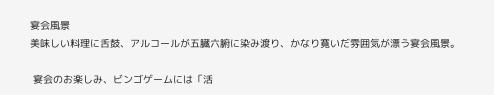宴会風景
美味しい料理に舌鼓、アルコールが五臓六腑に染み渡り、かなり寛いだ雰囲気が漂う宴会風景。

 宴会のお楽しみ、ビンゴゲームには「活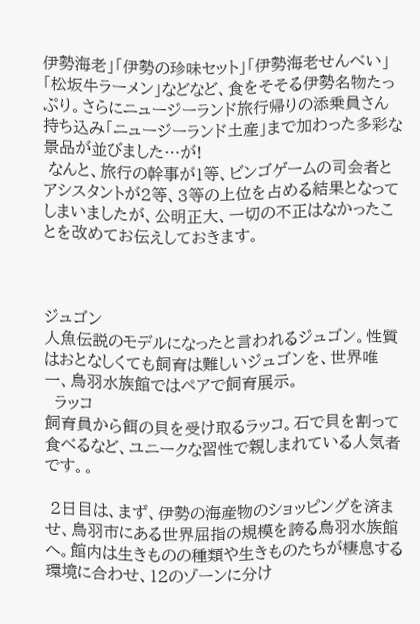伊勢海老」「伊勢の珍味セット」「伊勢海老せんべい」「松坂牛ラーメン」などなど、食をそそる伊勢名物たっぷり。さらにニュージーランド旅行帰りの添乗員さん持ち込み「ニュージーランド土産」まで加わった多彩な景品が並びました…が!
 なんと、旅行の幹事が1等、ビンゴゲームの司会者とアシスタントが2等、3等の上位を占める結果となってしまいましたが、公明正大、一切の不正はなかったことを改めてお伝えしておきます。



ジュゴン
人魚伝説のモデルになったと言われるジュゴン。性質はおとなしくても飼育は難しいジュゴンを、世界唯一、鳥羽水族館ではペアで飼育展示。
  ラッコ
飼育員から餌の貝を受け取るラッコ。石で貝を割って食べるなど、ユニークな習性で親しまれている人気者です。。

 2日目は、まず、伊勢の海産物のショッピングを済ませ、鳥羽市にある世界屈指の規模を誇る鳥羽水族館へ。館内は生きものの種類や生きものたちが棲息する環境に合わせ、12のゾーンに分け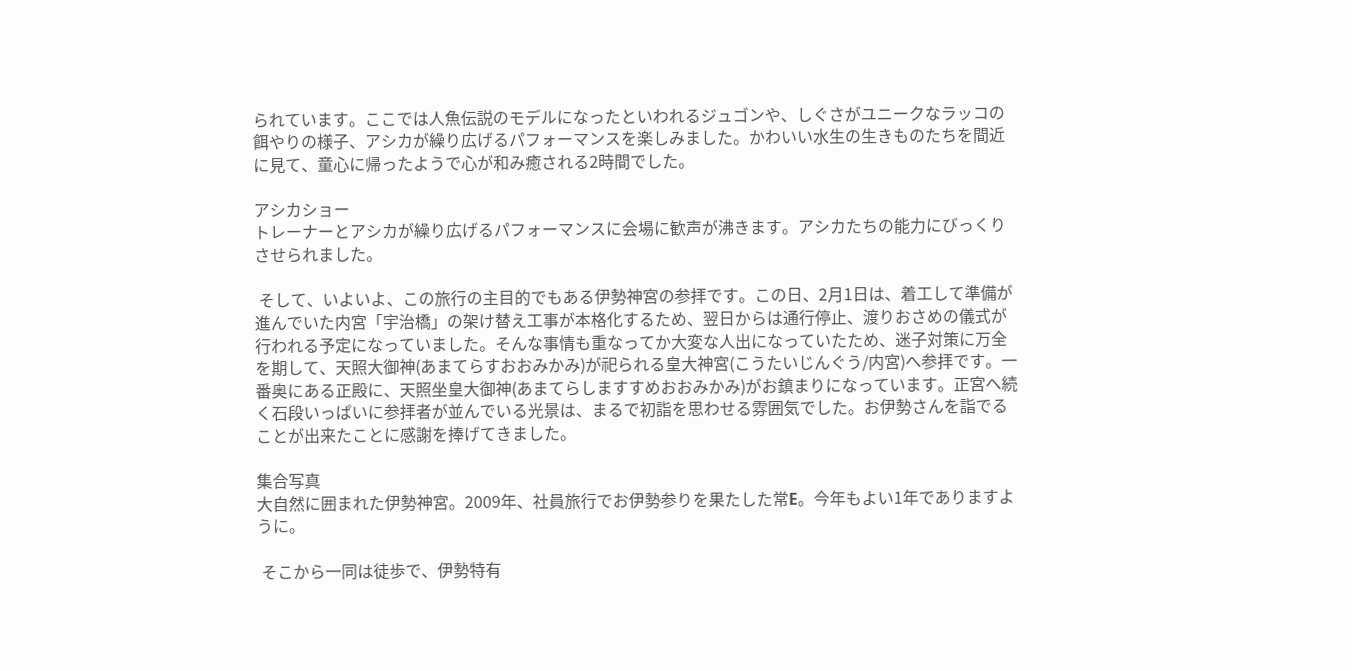られています。ここでは人魚伝説のモデルになったといわれるジュゴンや、しぐさがユニークなラッコの餌やりの様子、アシカが繰り広げるパフォーマンスを楽しみました。かわいい水生の生きものたちを間近に見て、童心に帰ったようで心が和み癒される2時間でした。

アシカショー
トレーナーとアシカが繰り広げるパフォーマンスに会場に歓声が沸きます。アシカたちの能力にびっくりさせられました。

 そして、いよいよ、この旅行の主目的でもある伊勢神宮の参拝です。この日、2月1日は、着工して準備が進んでいた内宮「宇治橋」の架け替え工事が本格化するため、翌日からは通行停止、渡りおさめの儀式が行われる予定になっていました。そんな事情も重なってか大変な人出になっていたため、迷子対策に万全を期して、天照大御神(あまてらすおおみかみ)が祀られる皇大神宮(こうたいじんぐう/内宮)へ参拝です。一番奥にある正殿に、天照坐皇大御神(あまてらしますすめおおみかみ)がお鎮まりになっています。正宮へ続く石段いっぱいに参拝者が並んでいる光景は、まるで初詣を思わせる雰囲気でした。お伊勢さんを詣でることが出来たことに感謝を捧げてきました。

集合写真
大自然に囲まれた伊勢神宮。2009年、社員旅行でお伊勢参りを果たした常E。今年もよい1年でありますように。

 そこから一同は徒歩で、伊勢特有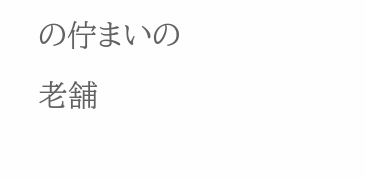の佇まいの老舗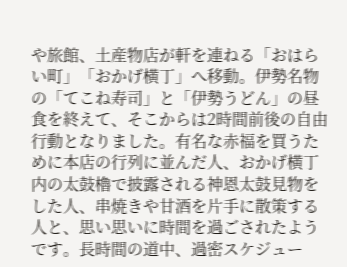や旅館、土産物店が軒を連ねる「おはらい町」「おかげ横丁」へ移動。伊勢名物の「てこね寿司」と「伊勢うどん」の昼食を終えて、そこからは2時間前後の自由行動となりました。有名な赤福を買うために本店の行列に並んだ人、おかげ横丁内の太鼓櫓で披露される神恩太鼓見物をした人、串焼きや甘酒を片手に散策する人と、思い思いに時間を過ごされたようです。長時間の道中、過密スケジュー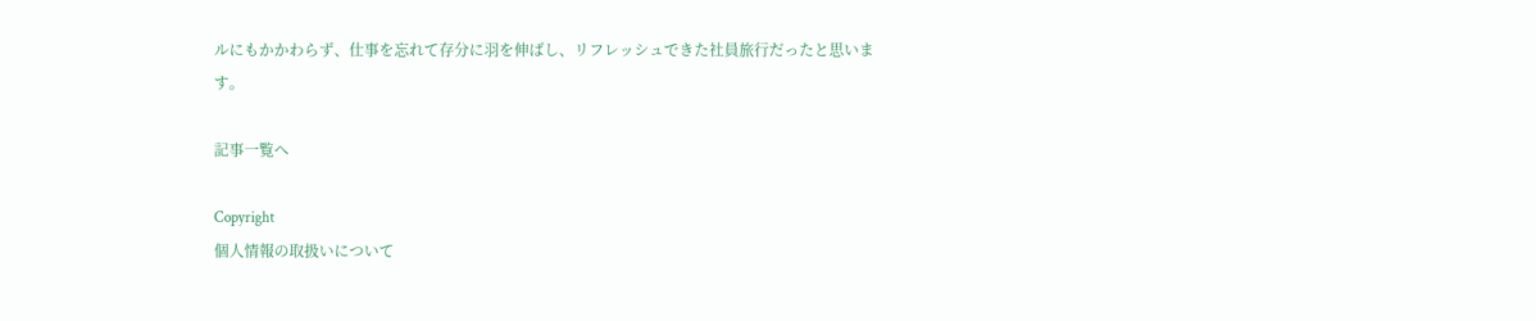ルにもかかわらず、仕事を忘れて存分に羽を伸ばし、リフレッシュできた社員旅行だったと思います。

記事一覧へ

Copyright
個人情報の取扱いについて